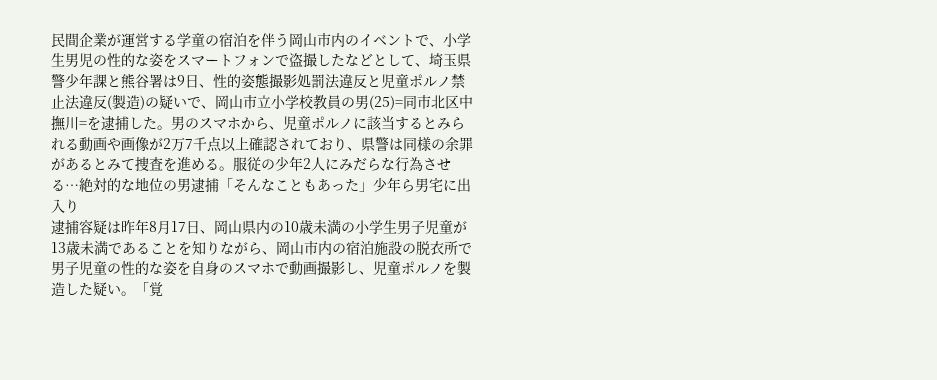民間企業が運営する学童の宿泊を伴う岡山市内のイベントで、小学生男児の性的な姿をスマートフォンで盗撮したなどとして、埼玉県警少年課と熊谷署は9日、性的姿態撮影処罰法違反と児童ポルノ禁止法違反(製造)の疑いで、岡山市立小学校教員の男(25)=同市北区中撫川=を逮捕した。男のスマホから、児童ポルノに該当するとみられる動画や画像が2万7千点以上確認されており、県警は同様の余罪があるとみて捜査を進める。服従の少年2人にみだらな行為させる…絶対的な地位の男逮捕「そんなこともあった」少年ら男宅に出入り
逮捕容疑は昨年8月17日、岡山県内の10歳未満の小学生男子児童が13歳未満であることを知りながら、岡山市内の宿泊施設の脱衣所で男子児童の性的な姿を自身のスマホで動画撮影し、児童ポルノを製造した疑い。「覚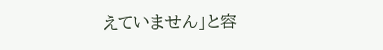えていません」と容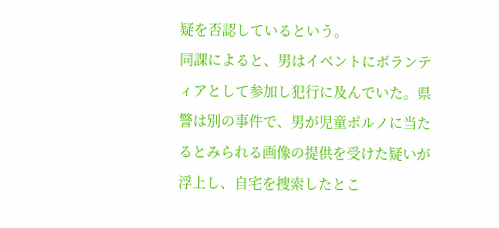疑を否認しているという。
同課によると、男はイベントにボランティアとして参加し犯行に及んでいた。県警は別の事件で、男が児童ポルノに当たるとみられる画像の提供を受けた疑いが浮上し、自宅を捜索したとこ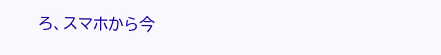ろ、スマホから今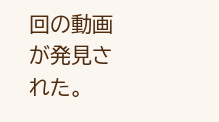回の動画が発見された。